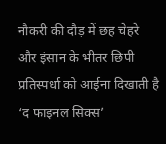नौकरी की दौड़ में छह चेहरे और इंसान के भीतर छिपी प्रतिस्पर्धा को आईना दिखाती है ‘द फाइनल सिक्स’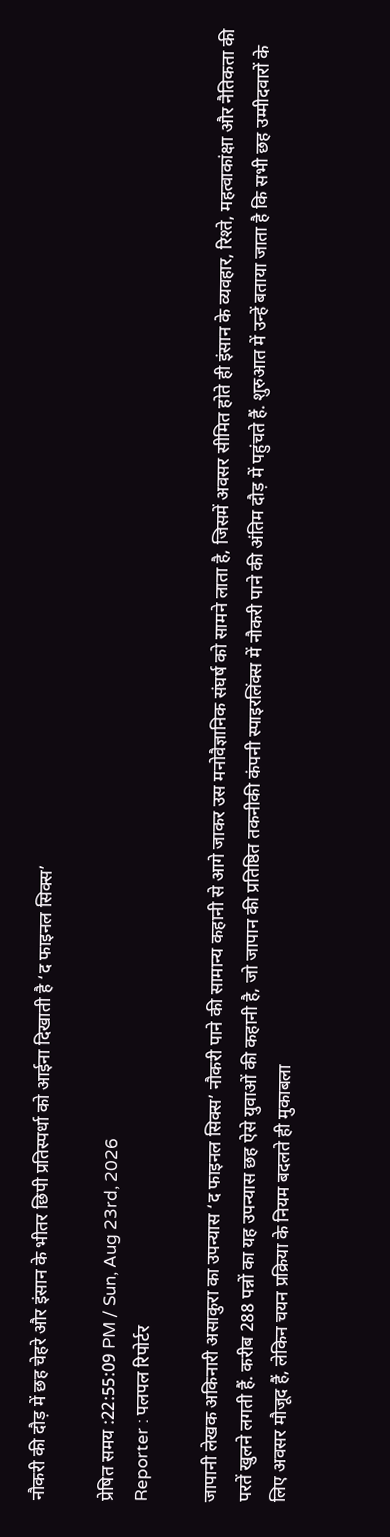नौकरी की दौड़ में छह चेहरे और इंसान के भीतर छिपी प्रतिस्पर्धा को आईना दिखाती है ‘द फाइनल सिक्स’

प्रेषित समय :22:55:09 PM / Sun, Aug 23rd, 2026
Reporter : पलपल रिपोर्टर

जापानी लेखक अकिनारी असाकुरा का उपन्यास ‘द फाइनल सिक्स’ नौकरी पाने की सामान्य कहानी से आगे जाकर उस मनोवैज्ञानिक संघर्ष को सामने लाता है, जिसमें अवसर सीमित होते ही इंसान के व्यवहार, रिश्ते, महत्वाकांक्षा और नैतिकता की परतें खुलने लगती हैं. करीब 288 पन्नों का यह उपन्यास छह ऐसे युवाओं की कहानी है, जो जापान की प्रतिष्ठित तकनीकी कंपनी स्पाइरलिंक्स में नौकरी पाने की अंतिम दौड़ में पहुंचते हैं. शुरुआत में उन्हें बताया जाता है कि सभी छह उम्मीदवारों के लिए अवसर मौजूद हैं, लेकिन चयन प्रक्रिया के नियम बदलते ही मुकाबला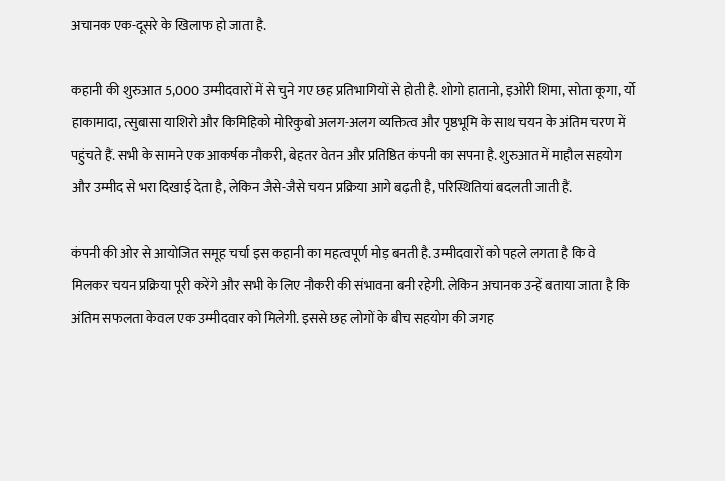अचानक एक-दूसरे के खिलाफ हो जाता है.

कहानी की शुरुआत 5,000 उम्मीदवारों में से चुने गए छह प्रतिभागियों से होती है. शोगो हातानो, इओरी शिमा, सोता कूगा, र्यो हाकामादा, त्सुबासा याशिरो और किमिहिको मोरिकुबो अलग-अलग व्यक्तित्व और पृष्ठभूमि के साथ चयन के अंतिम चरण में पहुंचते हैं. सभी के सामने एक आकर्षक नौकरी, बेहतर वेतन और प्रतिष्ठित कंपनी का सपना है. शुरुआत में माहौल सहयोग और उम्मीद से भरा दिखाई देता है, लेकिन जैसे-जैसे चयन प्रक्रिया आगे बढ़ती है, परिस्थितियां बदलती जाती हैं.

कंपनी की ओर से आयोजित समूह चर्चा इस कहानी का महत्वपूर्ण मोड़ बनती है. उम्मीदवारों को पहले लगता है कि वे मिलकर चयन प्रक्रिया पूरी करेंगे और सभी के लिए नौकरी की संभावना बनी रहेगी. लेकिन अचानक उन्हें बताया जाता है कि अंतिम सफलता केवल एक उम्मीदवार को मिलेगी. इससे छह लोगों के बीच सहयोग की जगह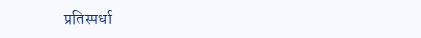प्रतिस्पर्धा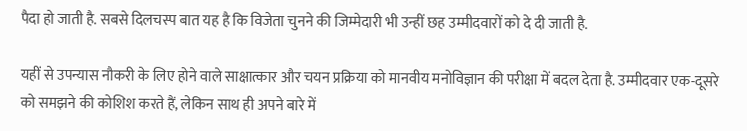पैदा हो जाती है. सबसे दिलचस्प बात यह है कि विजेता चुनने की जिम्मेदारी भी उन्हीं छह उम्मीदवारों को दे दी जाती है.

यहीं से उपन्यास नौकरी के लिए होने वाले साक्षात्कार और चयन प्रक्रिया को मानवीय मनोविज्ञान की परीक्षा में बदल देता है. उम्मीदवार एक-दूसरे को समझने की कोशिश करते हैं, लेकिन साथ ही अपने बारे में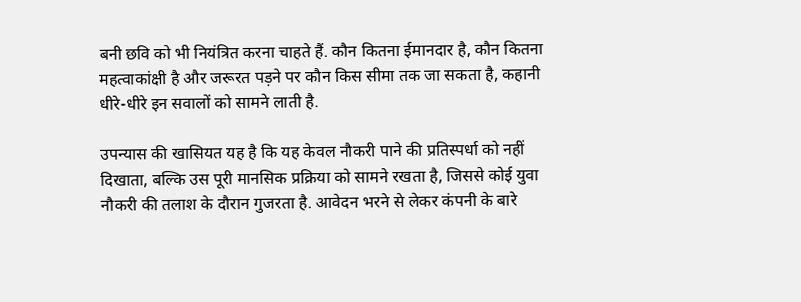बनी छवि को भी नियंत्रित करना चाहते हैं. कौन कितना ईमानदार है, कौन कितना महत्वाकांक्षी है और जरूरत पड़ने पर कौन किस सीमा तक जा सकता है, कहानी धीरे-धीरे इन सवालों को सामने लाती है.

उपन्यास की खासियत यह है कि यह केवल नौकरी पाने की प्रतिस्पर्धा को नहीं दिखाता, बल्कि उस पूरी मानसिक प्रक्रिया को सामने रखता है, जिससे कोई युवा नौकरी की तलाश के दौरान गुजरता है. आवेदन भरने से लेकर कंपनी के बारे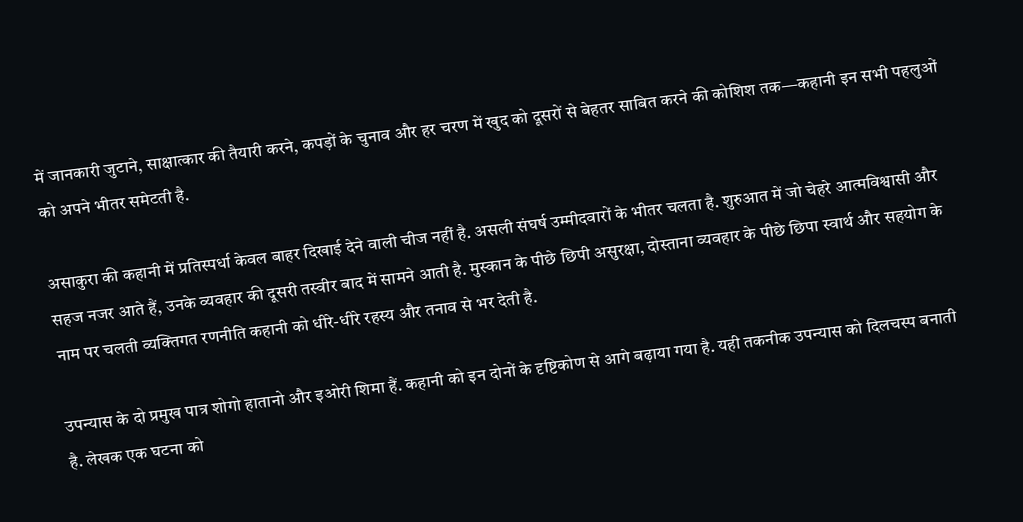में जानकारी जुटाने, साक्षात्कार की तैयारी करने, कपड़ों के चुनाव और हर चरण में खुद को दूसरों से बेहतर साबित करने की कोशिश तक—कहानी इन सभी पहलुओं को अपने भीतर समेटती है.

असाकुरा की कहानी में प्रतिस्पर्धा केवल बाहर दिखाई देने वाली चीज नहीं है. असली संघर्ष उम्मीदवारों के भीतर चलता है. शुरुआत में जो चेहरे आत्मविश्वासी और सहज नजर आते हैं, उनके व्यवहार की दूसरी तस्वीर बाद में सामने आती है. मुस्कान के पीछे छिपी असुरक्षा, दोस्ताना व्यवहार के पीछे छिपा स्वार्थ और सहयोग के नाम पर चलती व्यक्तिगत रणनीति कहानी को धीरे-धीरे रहस्य और तनाव से भर देती है.

उपन्यास के दो प्रमुख पात्र शोगो हातानो और इओरी शिमा हैं. कहानी को इन दोनों के दृष्टिकोण से आगे बढ़ाया गया है. यही तकनीक उपन्यास को दिलचस्प बनाती है. लेखक एक घटना को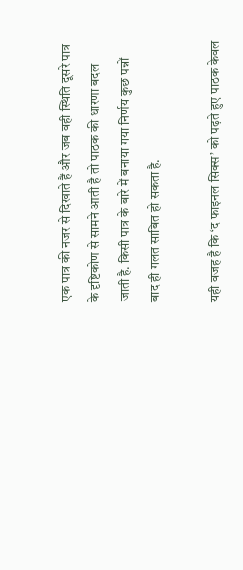एक पात्र की नजर से दिखाते हैं और जब वही स्थिति दूसरे पात्र के दृष्टिकोण से सामने आती है तो पाठक की धारणा बदल जाती है. किसी पात्र के बारे में बनाया गया निर्णय कुछ पन्नों बाद ही गलत साबित हो सकता है.

यही वजह है कि ‘द फाइनल सिक्स’ को पढ़ते हुए पाठक केवल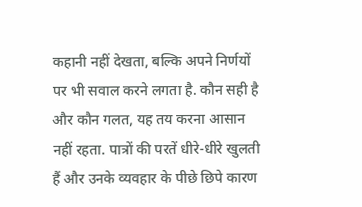कहानी नहीं देखता, बल्कि अपने निर्णयों पर भी सवाल करने लगता है. कौन सही है और कौन गलत, यह तय करना आसान नहीं रहता. पात्रों की परतें धीरे-धीरे खुलती हैं और उनके व्यवहार के पीछे छिपे कारण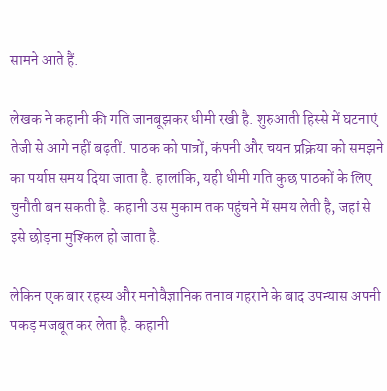सामने आते हैं.

लेखक ने कहानी की गति जानबूझकर धीमी रखी है. शुरुआती हिस्से में घटनाएं तेजी से आगे नहीं बढ़तीं. पाठक को पात्रों, कंपनी और चयन प्रक्रिया को समझने का पर्याप्त समय दिया जाता है. हालांकि, यही धीमी गति कुछ पाठकों के लिए चुनौती बन सकती है. कहानी उस मुकाम तक पहुंचने में समय लेती है, जहां से इसे छोड़ना मुश्किल हो जाता है.

लेकिन एक बार रहस्य और मनोवैज्ञानिक तनाव गहराने के बाद उपन्यास अपनी पकड़ मजबूत कर लेता है. कहानी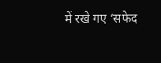में रखे गए ‘सफेद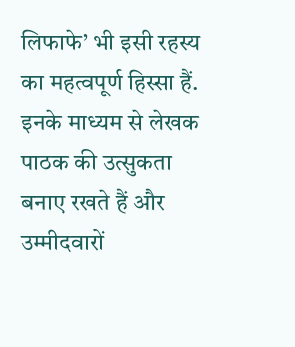लिफाफे’ भी इसी रहस्य का महत्वपूर्ण हिस्सा हैं. इनके माध्यम से लेखक पाठक की उत्सुकता बनाए रखते हैं और उम्मीदवारों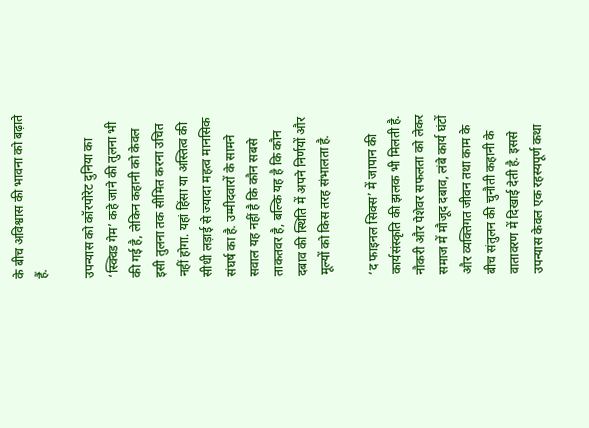के बीच अविश्वास की भावना को बढ़ाते हैं.

उपन्यास को कॉरपोरेट दुनिया का ‘स्क्विड गेम’ कहे जाने की तुलना भी की गई है, लेकिन कहानी को केवल इसी तुलना तक सीमित करना उचित नहीं होगा. यहां हिंसा या अस्तित्व की सीधी लड़ाई से ज्यादा महत्व मानसिक संघर्ष का है. उम्मीदवारों के सामने सवाल यह नहीं है कि कौन सबसे ताकतवर है, बल्कि यह है कि कौन दबाव की स्थिति में अपने निर्णयों और मूल्यों को किस तरह संभालता है.

‘द फाइनल सिक्स’ में जापान की कार्यसंस्कृति की झलक भी मिलती है. नौकरी और पेशेवर सफलता को लेकर समाज में मौजूद दबाव, लंबे कार्य घंटों और व्यक्तिगत जीवन तथा काम के बीच संतुलन की चुनौती कहानी के वातावरण में दिखाई देती है. इससे उपन्यास केवल एक रहस्यपूर्ण कथा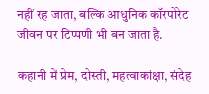नहीं रह जाता, बल्कि आधुनिक कॉरपोरेट जीवन पर टिप्पणी भी बन जाता है.

कहानी में प्रेम, दोस्ती, महत्वाकांक्षा, संदेह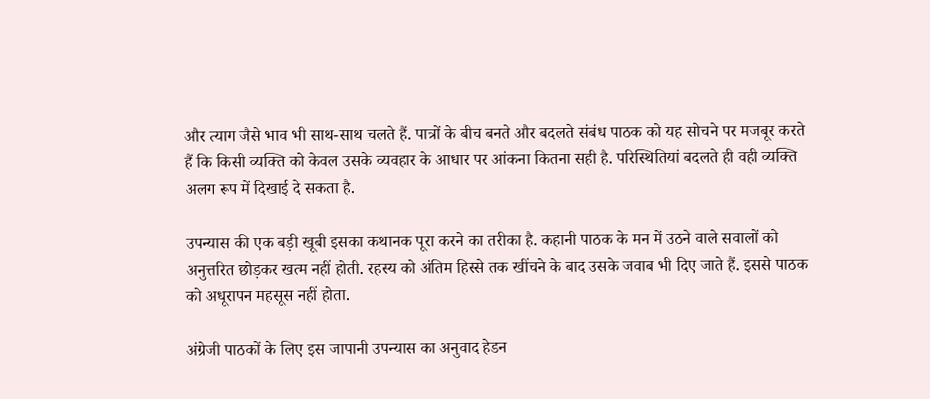और त्याग जैसे भाव भी साथ-साथ चलते हैं. पात्रों के बीच बनते और बदलते संबंध पाठक को यह सोचने पर मजबूर करते हैं कि किसी व्यक्ति को केवल उसके व्यवहार के आधार पर आंकना कितना सही है. परिस्थितियां बदलते ही वही व्यक्ति अलग रूप में दिखाई दे सकता है.

उपन्यास की एक बड़ी खूबी इसका कथानक पूरा करने का तरीका है. कहानी पाठक के मन में उठने वाले सवालों को अनुत्तरित छोड़कर खत्म नहीं होती. रहस्य को अंतिम हिस्से तक खींचने के बाद उसके जवाब भी दिए जाते हैं. इससे पाठक को अधूरापन महसूस नहीं होता.

अंग्रेजी पाठकों के लिए इस जापानी उपन्यास का अनुवाद हेडन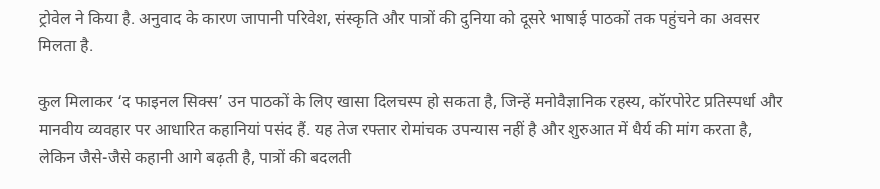ट्रोवेल ने किया है. अनुवाद के कारण जापानी परिवेश, संस्कृति और पात्रों की दुनिया को दूसरे भाषाई पाठकों तक पहुंचने का अवसर मिलता है.

कुल मिलाकर ‘द फाइनल सिक्स’ उन पाठकों के लिए खासा दिलचस्प हो सकता है, जिन्हें मनोवैज्ञानिक रहस्य, कॉरपोरेट प्रतिस्पर्धा और मानवीय व्यवहार पर आधारित कहानियां पसंद हैं. यह तेज रफ्तार रोमांचक उपन्यास नहीं है और शुरुआत में धैर्य की मांग करता है, लेकिन जैसे-जैसे कहानी आगे बढ़ती है, पात्रों की बदलती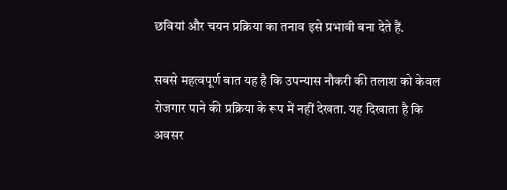छवियां और चयन प्रक्रिया का तनाव इसे प्रभावी बना देते हैं.

सबसे महत्वपूर्ण बात यह है कि उपन्यास नौकरी की तलाश को केवल रोजगार पाने की प्रक्रिया के रूप में नहीं देखता. यह दिखाता है कि अवसर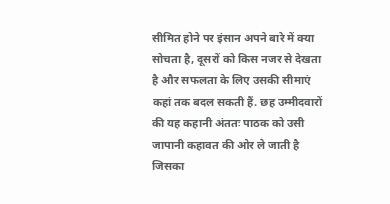सीमित होने पर इंसान अपने बारे में क्या सोचता है, दूसरों को किस नजर से देखता है और सफलता के लिए उसकी सीमाएं कहां तक बदल सकती हैं. छह उम्मीदवारों की यह कहानी अंततः पाठक को उसी जापानी कहावत की ओर ले जाती है जिसका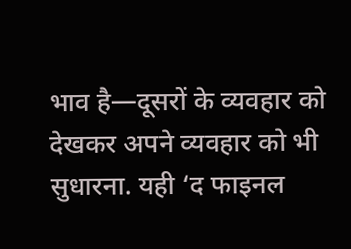भाव है—दूसरों के व्यवहार को देखकर अपने व्यवहार को भी सुधारना. यही ‘द फाइनल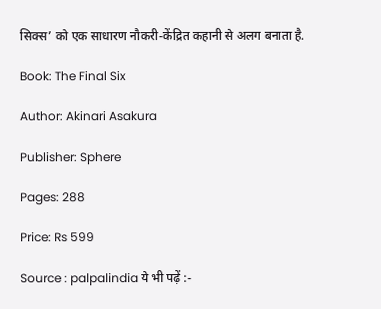सिक्स’ को एक साधारण नौकरी-केंद्रित कहानी से अलग बनाता है.

Book: The Final Six

Author: Akinari Asakura

Publisher: Sphere

Pages: 288

Price: Rs 599

Source : palpalindia ये भी पढ़ें :-